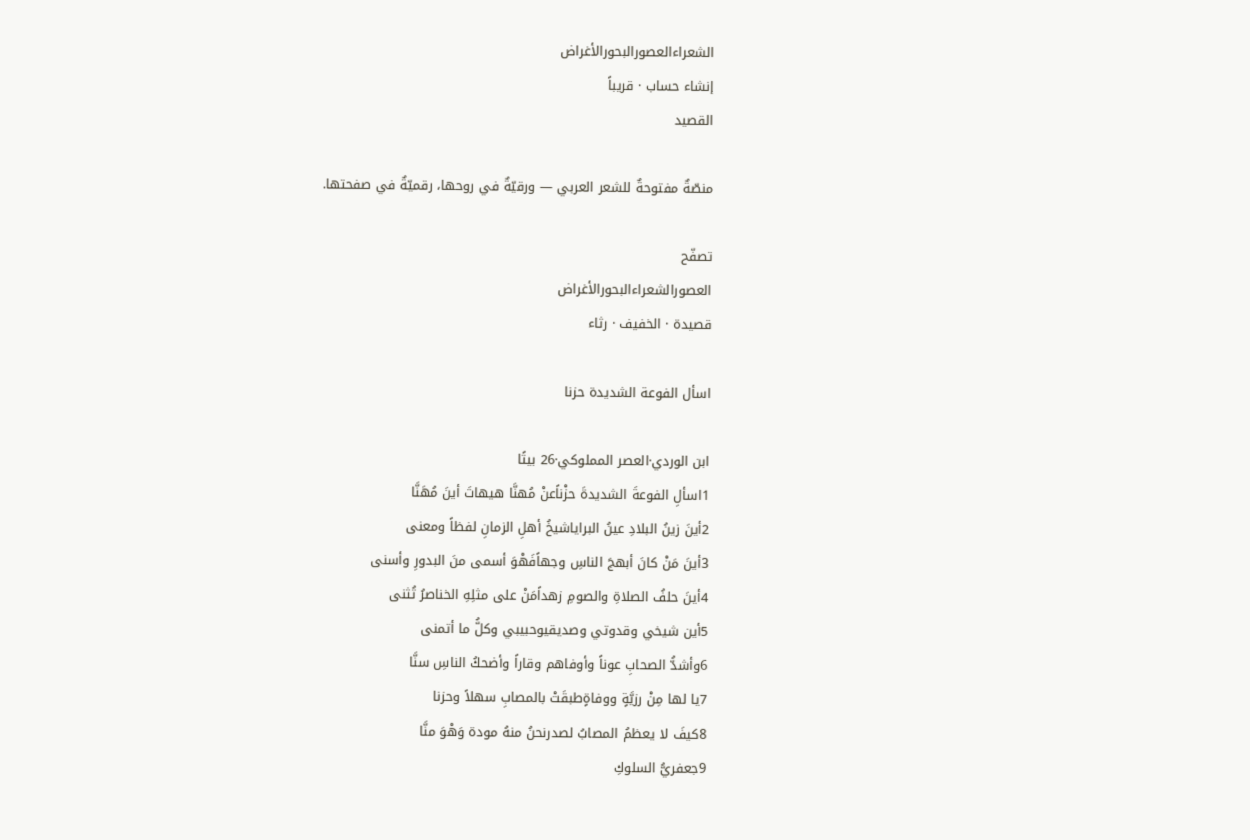الشعراءالعصورالبحورالأغراض
إنشاء حساب · قريباً
القصيد

منصّةٌ مفتوحةٌ للشعر العربي — ورقيّةٌ في روحها، رقميّةٌ في صفحتها.

تصفّح
العصورالشعراءالبحورالأغراض
قصيدة · الخفيف · رثاء

اسأل الفوعة الشديدة حزنا

ابن الوردي·العصر المملوكي·26 بيتًا
1اسألِ الفوعةَ الشديدةَ حزْناًعنْ مُهنَّا هيهاتَ أينَ مُهَنَّا
2أينَ زينُ البلادِ عينُ البراياشيخُ أهلِ الزمانِ لفظاً ومعنى
3أينَ مَنْ كانَ أبهجَ الناسِ وجهاًفَهْوَ أسمى منَ البدورِ وأسنى
4أينَ حلفُ الصلاةِ والصومِ زهداًمَنْ على مثلِهِ الخناصرُ تُثنى
5أين شيخي وقدوتي وصديقيوحبيبي وكلُّ ما أتمنى
6وأشدُّ الصحابِ عوناً وأوفاهم وقاراً وأضحكُ الناسِ سنَّا
7يا لها مِنْ رزيَّةٍ ووفاةٍطبقَتْ بالمصابِ سهلاً وحزنا
8كيفَ لا يعظمُ المصابُ لصدرنحنُ منهُ مودة وَهْوَ منَّا
9جعفريُّ السلوكِ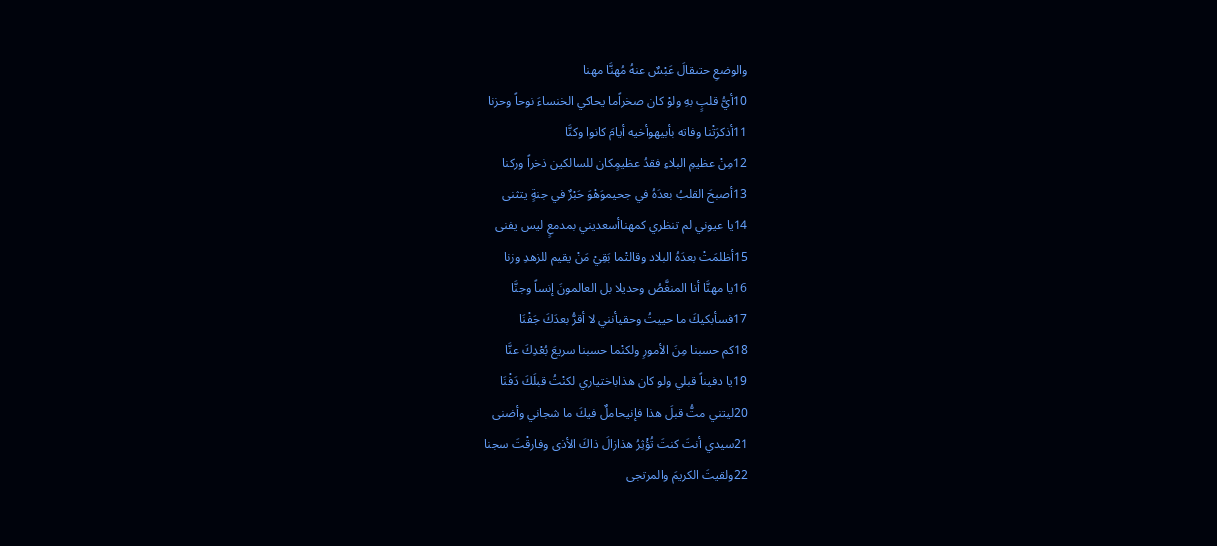والوضعِ حتىقالَ عَبْسٌ عنهُ مُهنَّا مهنا
10أيُّ قلبٍ بهِ ولوْ كان صخراًما يحاكي الخنساءَ نوحاً وحزنا
11أذكرَتْنا وفاته بأبيهوأخيه أيامَ كانوا وكنَّا
12مِنْ عظيمِ البلاءِ فقدُ عظيمٍكان للسالكين ذخراً وركنا
13أصبحَ القلبُ بعدَهُ في جحيموَهْوَ حَبْرٌ في جنةٍ يتثنى
14يا عيوني لم تنظري كمهناأسعديني بمدمعٍ ليس يفنى
15أظلمَتْ بعدَهُ البلاد وقالتْما بَقِيْ مَنْ يقيم للزهدِ وزنا
16يا مهنَّا أنا المنغَّصُ وحديلا بل العالمونَ إنساً وجنَّا
17فسأبكيكَ ما حييتُ وحقيأنني لا أقرُّ بعدَكَ جَفْنَا
18كم حسبنا مِنَ الأمورِ ولكنْما حسبنا سريعَ بُعْدِكَ عنَّا
19يا دفيناً قبلي ولو كان هذاباختياري لكنْتُ قبلَكَ دَفْنَا
20ليتني متُّ قبلَ هذا فإنيحاملٌ فيكَ ما شجاني وأضنى
21سيدي أنتَ كنتَ تُؤْثِرُ هذازالَ ذاكَ الأذى وفارقْتَ سجنا
22ولقيتَ الكريمَ والمرتجى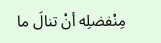مِنْفضلِه أنْ تنالَ ما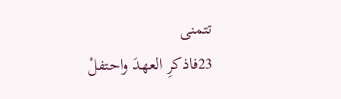تتمنى
23فاذكرِ العهدَ واحتفلْ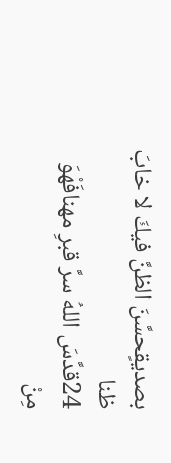بصديقٍحسَّنَ الظنَّ فيكَ لا خابَ ظنا
24قدَّسَ اللهُ سرَّ قبرِ مهنافَهْوَ مِنْ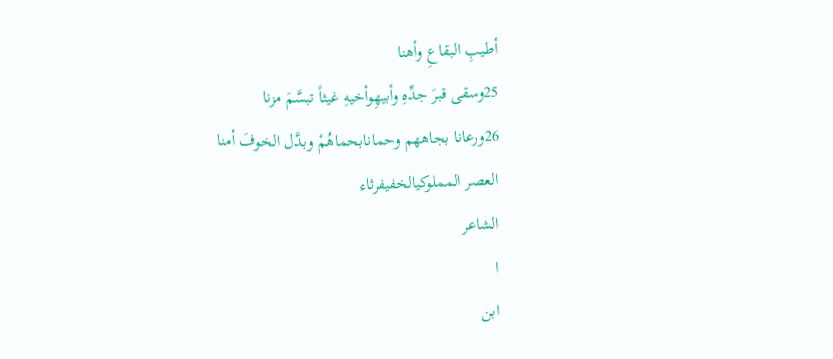أطيبِ البقاعِ وأهنا
25وسقى قبرَ جدِّهِ وأبيهِوأخيهِ غيثاً تبسَّمَ مزنا
26ورعانا بجاههم وحمانابحماهُمْ وبدَّل الخوفَ أمنا
العصر المملوكيالخفيفرثاء
الشاعر
ا
ابن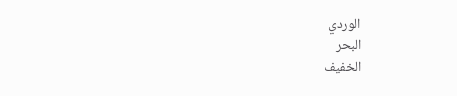الوردي
البحر
الخفيف